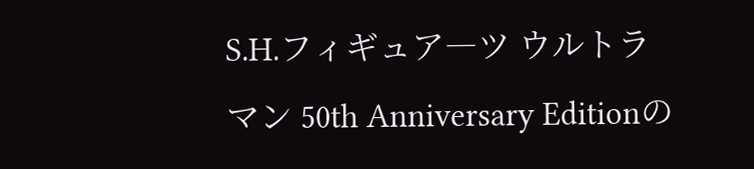S.H.フィギュア―ツ ウルトラマン 50th Anniversary Editionの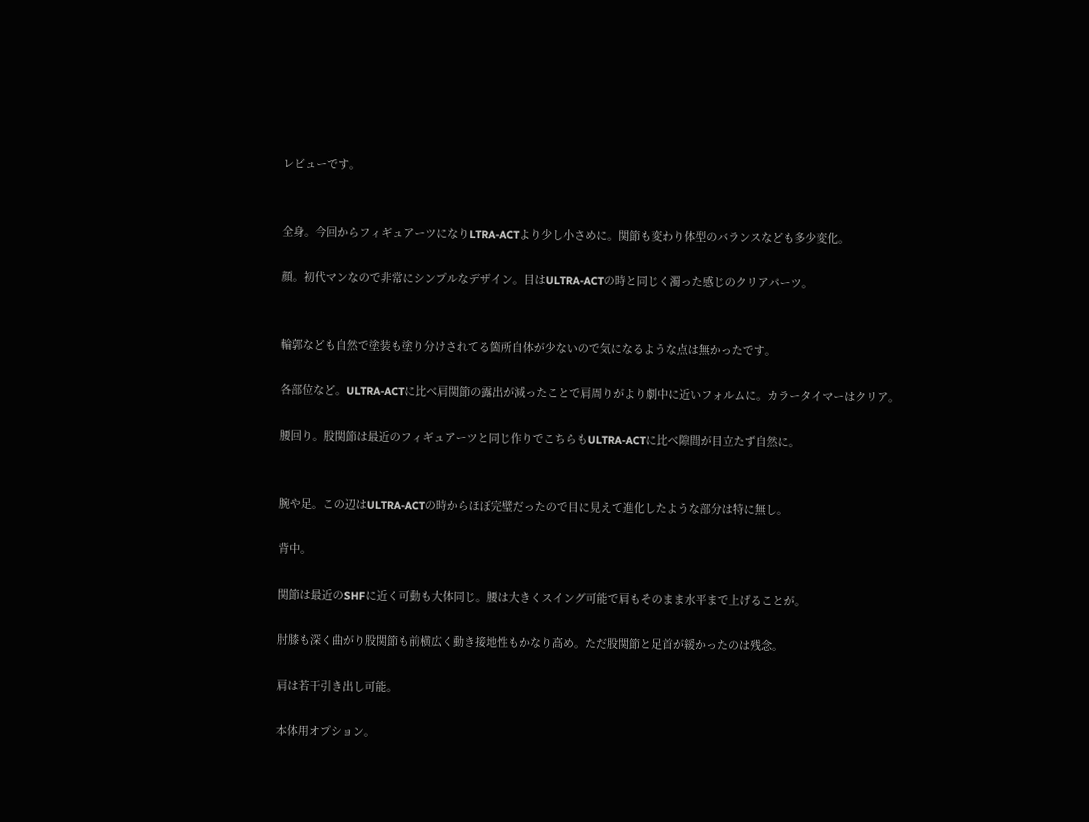レビューです。


全身。今回からフィギュアーツになりLTRA-ACTより少し小さめに。関節も変わり体型のバランスなども多少変化。

顔。初代マンなので非常にシンプルなデザイン。目はULTRA-ACTの時と同じく濁った感じのクリアパーツ。


輪郭なども自然で塗装も塗り分けされてる箇所自体が少ないので気になるような点は無かったです。

各部位など。ULTRA-ACTに比べ肩関節の露出が減ったことで肩周りがより劇中に近いフォルムに。カラータイマーはクリア。

腰回り。股関節は最近のフィギュアーツと同じ作りでこちらもULTRA-ACTに比べ隙間が目立たず自然に。


腕や足。この辺はULTRA-ACTの時からほぼ完璧だったので目に見えて進化したような部分は特に無し。

背中。

関節は最近のSHFに近く可動も大体同じ。腰は大きくスイング可能で肩もそのまま水平まで上げることが。

肘膝も深く曲がり股関節も前横広く動き接地性もかなり高め。ただ股関節と足首が緩かったのは残念。

肩は若干引き出し可能。

本体用オプション。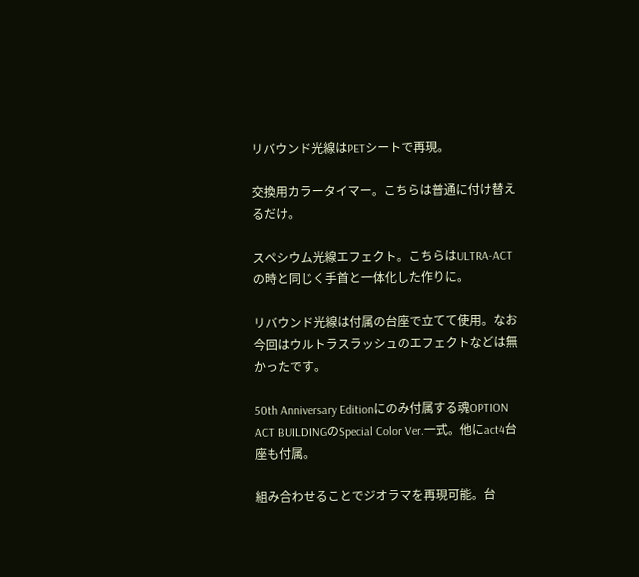リバウンド光線はPETシートで再現。

交換用カラータイマー。こちらは普通に付け替えるだけ。

スペシウム光線エフェクト。こちらはULTRA-ACTの時と同じく手首と一体化した作りに。

リバウンド光線は付属の台座で立てて使用。なお今回はウルトラスラッシュのエフェクトなどは無かったです。

50th Anniversary Editionにのみ付属する魂OPTION ACT BUILDINGのSpecial Color Ver.一式。他にact4台座も付属。

組み合わせることでジオラマを再現可能。台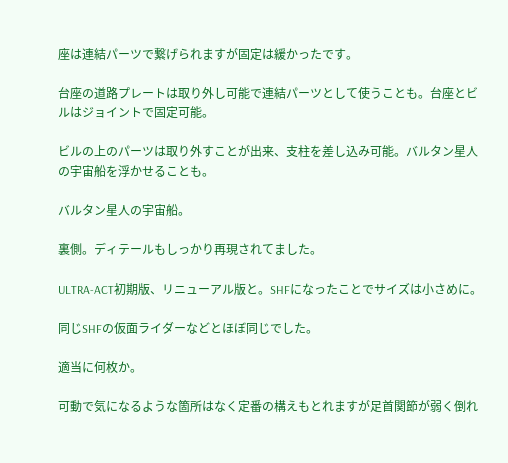座は連結パーツで繋げられますが固定は緩かったです。

台座の道路プレートは取り外し可能で連結パーツとして使うことも。台座とビルはジョイントで固定可能。

ビルの上のパーツは取り外すことが出来、支柱を差し込み可能。バルタン星人の宇宙船を浮かせることも。

バルタン星人の宇宙船。

裏側。ディテールもしっかり再現されてました。

ULTRA-ACT初期版、リニューアル版と。SHFになったことでサイズは小さめに。

同じSHFの仮面ライダーなどとほぼ同じでした。

適当に何枚か。

可動で気になるような箇所はなく定番の構えもとれますが足首関節が弱く倒れ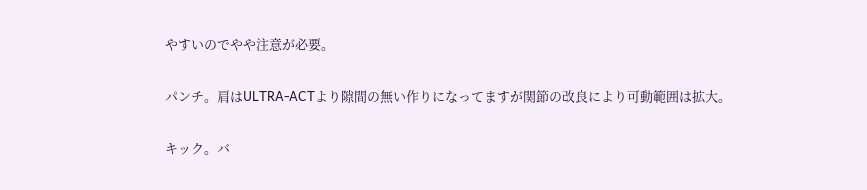やすいのでやや注意が必要。

パンチ。肩はULTRA-ACTより隙間の無い作りになってますが関節の改良により可動範囲は拡大。

キック。バ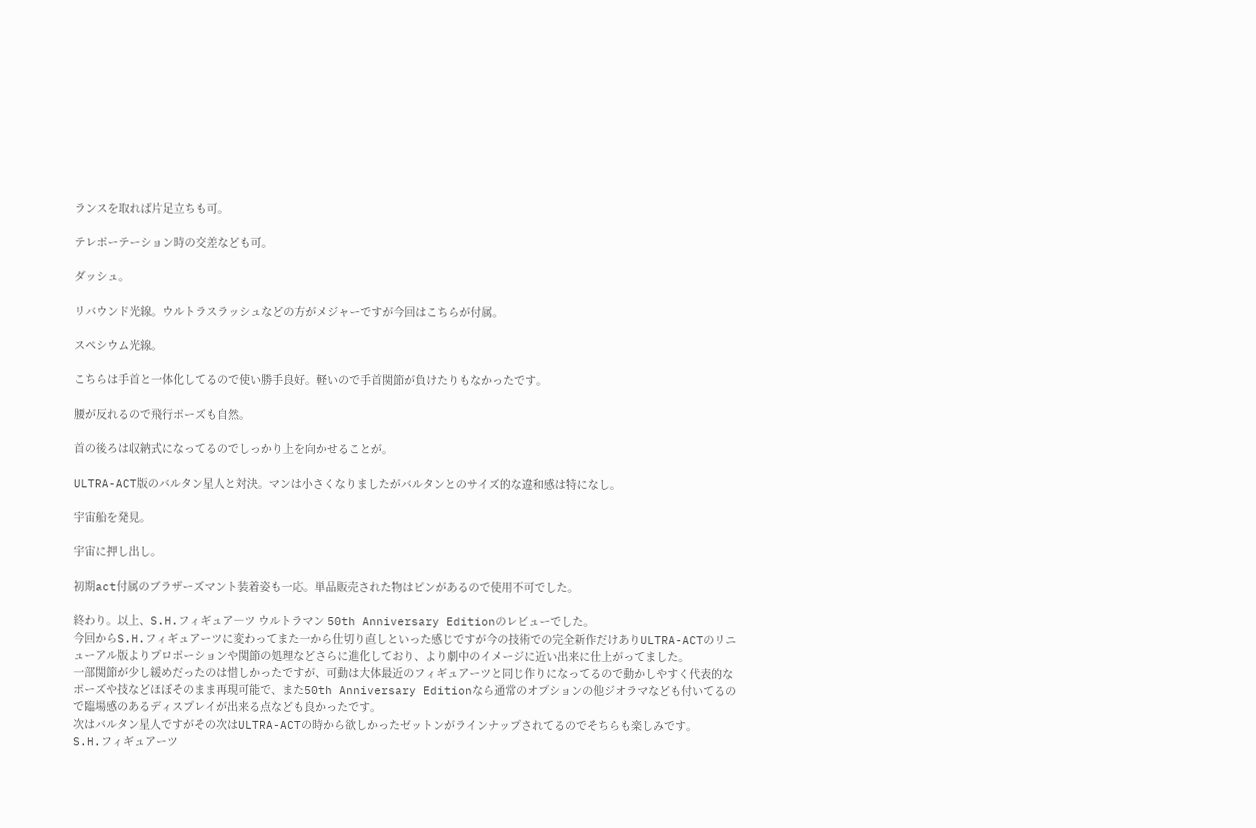ランスを取れば片足立ちも可。

テレポーテーション時の交差なども可。

ダッシュ。

リバウンド光線。ウルトラスラッシュなどの方がメジャーですが今回はこちらが付属。

スペシウム光線。

こちらは手首と一体化してるので使い勝手良好。軽いので手首関節が負けたりもなかったです。

腰が反れるので飛行ポーズも自然。

首の後ろは収納式になってるのでしっかり上を向かせることが。

ULTRA-ACT版のバルタン星人と対決。マンは小さくなりましたがバルタンとのサイズ的な違和感は特になし。

宇宙船を発見。

宇宙に押し出し。

初期act付属のブラザーズマント装着姿も一応。単品販売された物はピンがあるので使用不可でした。

終わり。以上、S.H.フィギュア―ツ ウルトラマン 50th Anniversary Editionのレビューでした。
今回からS.H.フィギュアーツに変わってまた一から仕切り直しといった感じですが今の技術での完全新作だけありULTRA-ACTのリニューアル版よりプロポーションや関節の処理などさらに進化しており、より劇中のイメージに近い出来に仕上がってました。
一部関節が少し緩めだったのは惜しかったですが、可動は大体最近のフィギュアーツと同じ作りになってるので動かしやすく代表的なポーズや技などほぼそのまま再現可能で、また50th Anniversary Editionなら通常のオプションの他ジオラマなども付いてるので臨場感のあるディスプレイが出来る点なども良かったです。
次はバルタン星人ですがその次はULTRA-ACTの時から欲しかったゼットンがラインナップされてるのでそちらも楽しみです。
S.H.フィギュアーツ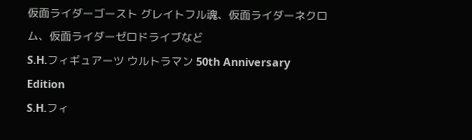仮面ライダーゴースト グレイトフル魂、仮面ライダーネクロム、仮面ライダーゼロドライブなど
S.H.フィギュアーツ ウルトラマン 50th Anniversary Edition
S.H.フィ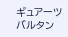ギュアーツ バルタン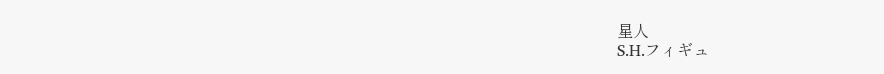星人
S.H.フィギュ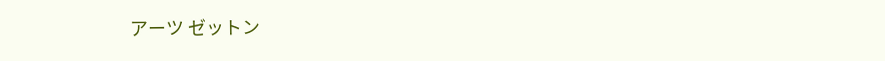アーツ ゼットン